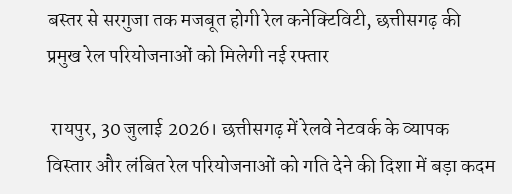बस्तर से सरगुजा तक मजबूत होगी रेल कनेक्टिविटी, छत्तीसगढ़ की प्रमुख रेल परियोजनाओं को मिलेगी नई रफ्तार

 रायपुर, 30 जुलाई 2026। छत्तीसगढ़ में रेलवे नेटवर्क के व्यापक विस्तार और लंबित रेल परियोजनाओं को गति देने की दिशा में बड़ा कदम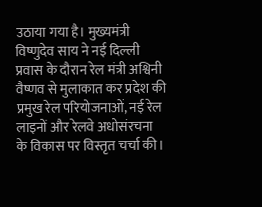उठाया गया है। मुख्यमंत्री विष्णुदेव साय ने नई दिल्ली प्रवास के दौरान रेल मंत्री अश्विनी वैष्णव से मुलाकात कर प्रदेश की प्रमुख रेल परियोजनाओं, नई रेल लाइनों और रेलवे अधोसंरचना के विकास पर विस्तृत चर्चा की।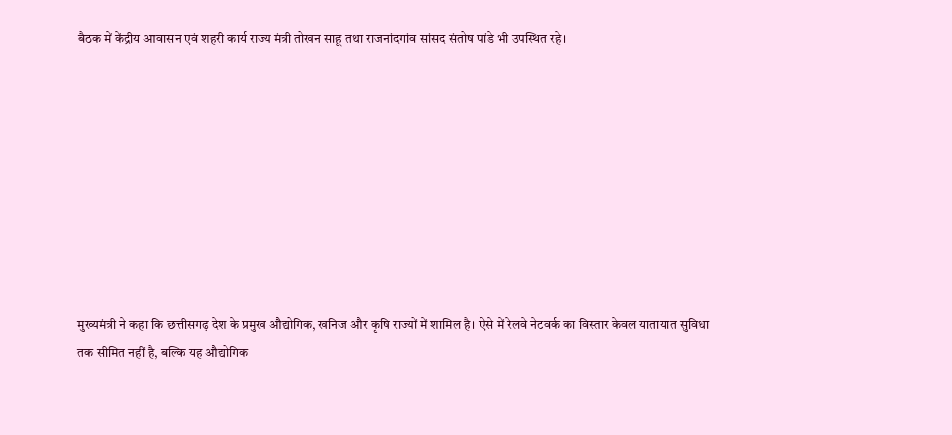बैठक में केंद्रीय आवासन एवं शहरी कार्य राज्य मंत्री तोखन साहू तथा राजनांदगांव सांसद संतोष पांडे भी उपस्थित रहे।









मुख्यमंत्री ने कहा कि छत्तीसगढ़ देश के प्रमुख औद्योगिक, खनिज और कृषि राज्यों में शामिल है। ऐसे में रेलवे नेटवर्क का विस्तार केवल यातायात सुविधा तक सीमित नहीं है, बल्कि यह औद्योगिक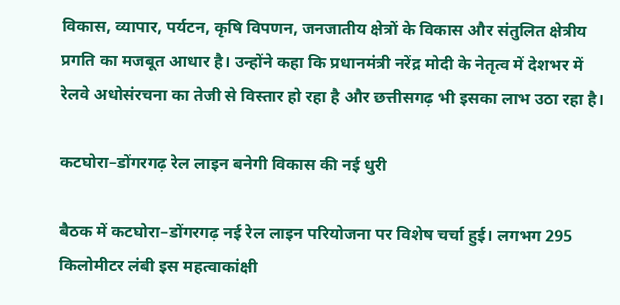विकास, व्यापार, पर्यटन, कृषि विपणन, जनजातीय क्षेत्रों के विकास और संतुलित क्षेत्रीय प्रगति का मजबूत आधार है। उन्होंने कहा कि प्रधानमंत्री नरेंद्र मोदी के नेतृत्व में देशभर में रेलवे अधोसंरचना का तेजी से विस्तार हो रहा है और छत्तीसगढ़ भी इसका लाभ उठा रहा है।

कटघोरा–डोंगरगढ़ रेल लाइन बनेगी विकास की नई धुरी

बैठक में कटघोरा–डोंगरगढ़ नई रेल लाइन परियोजना पर विशेष चर्चा हुई। लगभग 295 किलोमीटर लंबी इस महत्वाकांक्षी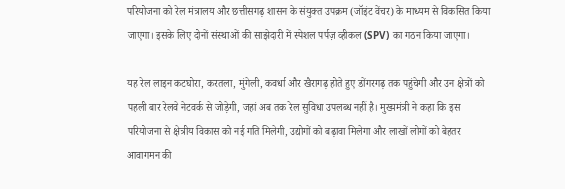परियोजना को रेल मंत्रालय और छत्तीसगढ़ शासन के संयुक्त उपक्रम (जॉइंट वेंचर) के माध्यम से विकसित किया जाएगा। इसके लिए दोनों संस्थाओं की साझेदारी में स्पेशल पर्पज़ व्हीकल (SPV) का गठन किया जाएगा।

यह रेल लाइन कटघोरा, करतला, मुंगेली, कवर्धा और खैरागढ़ होते हुए डोंगरगढ़ तक पहुंचेगी और उन क्षेत्रों को पहली बार रेलवे नेटवर्क से जोड़ेगी, जहां अब तक रेल सुविधा उपलब्ध नहीं है। मुख्यमंत्री ने कहा कि इस परियोजना से क्षेत्रीय विकास को नई गति मिलेगी, उद्योगों को बढ़ावा मिलेगा और लाखों लोगों को बेहतर आवागमन की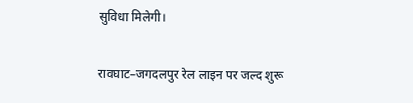सुविधा मिलेगी।

रावघाट–जगदलपुर रेल लाइन पर जल्द शुरू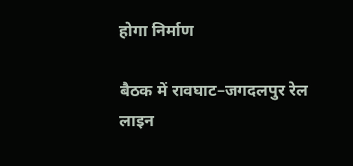होगा निर्माण

बैठक में रावघाट–जगदलपुर रेल लाइन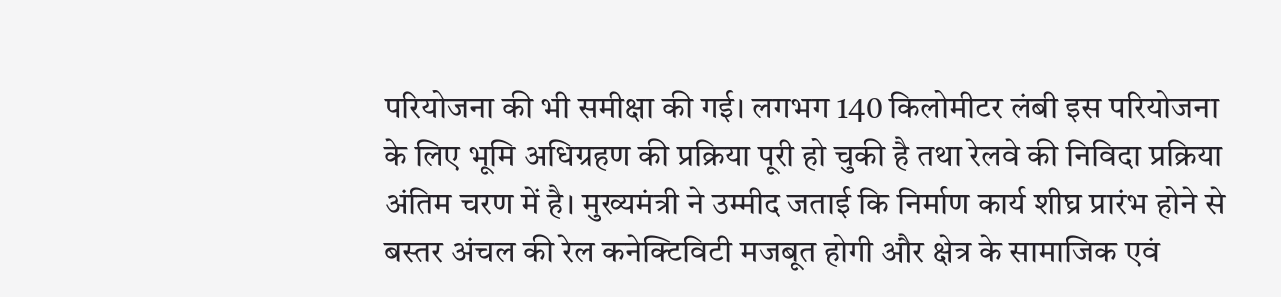परियोजना की भी समीक्षा की गई। लगभग 140 किलोमीटर लंबी इस परियोजना के लिए भूमि अधिग्रहण की प्रक्रिया पूरी हो चुकी है तथा रेलवे की निविदा प्रक्रिया अंतिम चरण में है। मुख्यमंत्री ने उम्मीद जताई कि निर्माण कार्य शीघ्र प्रारंभ होने से बस्तर अंचल की रेल कनेक्टिविटी मजबूत होगी और क्षेत्र के सामाजिक एवं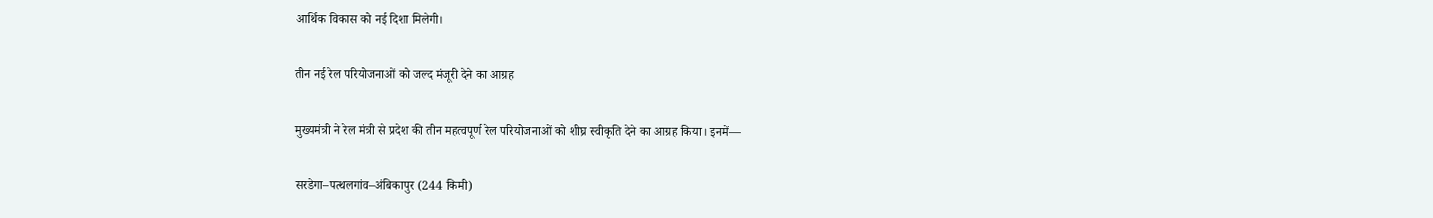आर्थिक विकास को नई दिशा मिलेगी।

तीन नई रेल परियोजनाओं को जल्द मंजूरी देने का आग्रह

मुख्यमंत्री ने रेल मंत्री से प्रदेश की तीन महत्वपूर्ण रेल परियोजनाओं को शीघ्र स्वीकृति देने का आग्रह किया। इनमें—

सरडेगा–पत्थलगांव–अंबिकापुर (244 किमी)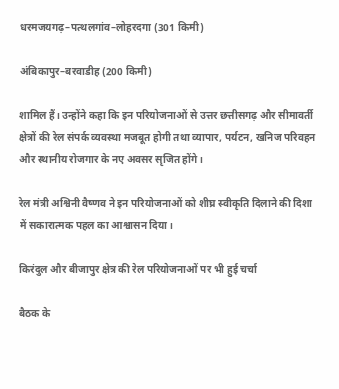धरमजयगढ़–पत्थलगांव–लोहरदगा (301 किमी)

अंबिकापुर–बरवाडीह (200 किमी)

शामिल हैं। उन्होंने कहा कि इन परियोजनाओं से उत्तर छत्तीसगढ़ और सीमावर्ती क्षेत्रों की रेल संपर्क व्यवस्था मजबूत होगी तथा व्यापार, पर्यटन, खनिज परिवहन और स्थानीय रोजगार के नए अवसर सृजित होंगे।

रेल मंत्री अश्विनी वैष्णव ने इन परियोजनाओं को शीघ्र स्वीकृति दिलाने की दिशा में सकारात्मक पहल का आश्वासन दिया।

किरंदुल और बीजापुर क्षेत्र की रेल परियोजनाओं पर भी हुई चर्चा

बैठक के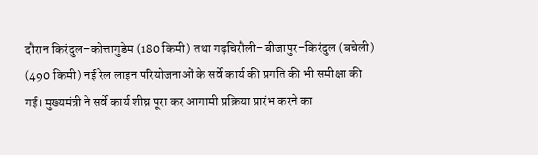दौरान किरंदुल–कोत्तागुडेम (180 किमी) तथा गढ़चिरौली–बीजापुर–किरंदुल (बचेली) (490 किमी) नई रेल लाइन परियोजनाओं के सर्वे कार्य की प्रगति की भी समीक्षा की गई। मुख्यमंत्री ने सर्वे कार्य शीघ्र पूरा कर आगामी प्रक्रिया प्रारंभ करने का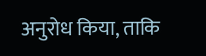अनुरोध किया, ताकि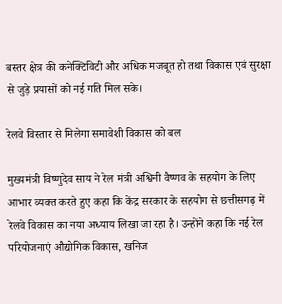बस्तर क्षेत्र की कनेक्टिविटी और अधिक मजबूत हो तथा विकास एवं सुरक्षा से जुड़े प्रयासों को नई गति मिल सके।

रेलवे विस्तार से मिलेगा समावेशी विकास को बल

मुख्यमंत्री विष्णुदेव साय ने रेल मंत्री अश्विनी वैष्णव के सहयोग के लिए आभार व्यक्त करते हुए कहा कि केंद्र सरकार के सहयोग से छत्तीसगढ़ में रेलवे विकास का नया अध्याय लिखा जा रहा है। उन्होंने कहा कि नई रेल परियोजनाएं औद्योगिक विकास, खनिज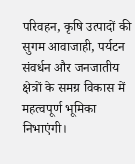परिवहन, कृषि उत्पादों की सुगम आवाजाही, पर्यटन संवर्धन और जनजातीय क्षेत्रों के समग्र विकास में महत्वपूर्ण भूमिका निभाएंगी।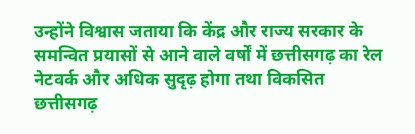उन्होंने विश्वास जताया कि केंद्र और राज्य सरकार के समन्वित प्रयासों से आने वाले वर्षों में छत्तीसगढ़ का रेल नेटवर्क और अधिक सुदृढ़ होगा तथा विकसित छत्तीसगढ़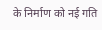के निर्माण को नई गति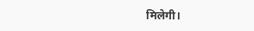मिलेगी।